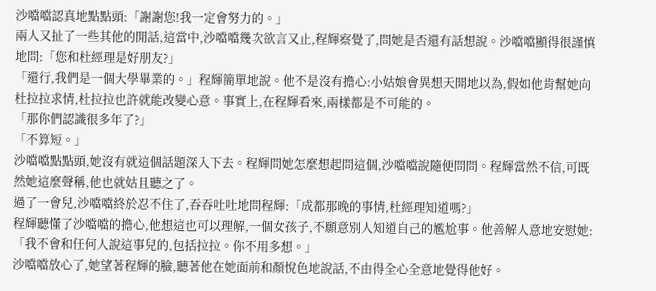沙噹噹認真地點點頭:「謝謝您!我一定會努力的。」
兩人又扯了一些其他的閒話,這當中,沙噹噹幾次欲言又止,程輝察覺了,問她是否還有話想說。沙噹噹顯得很謹慎地問:「您和杜經理是好朋友?」
「還行,我們是一個大學畢業的。」程輝簡單地說。他不是沒有擔心:小姑娘會異想天開地以為,假如他肯幫她向杜拉拉求情,杜拉拉也許就能改變心意。事實上,在程輝看來,兩樣都是不可能的。
「那你們認識很多年了?」
「不算短。」
沙噹噹點點頭,她沒有就這個話題深入下去。程輝問她怎麼想起問這個,沙噹噹說隨便問問。程輝當然不信,可既然她這麼聲稱,他也就姑且聽之了。
過了一會兒,沙噹噹終於忍不住了,吞吞吐吐地問程輝:「成都那晚的事情,杜經理知道嗎?」
程輝聽懂了沙噹噹的擔心,他想這也可以理解,一個女孩子,不願意別人知道自己的尷尬事。他善解人意地安慰她:「我不會和任何人說這事兒的,包括拉拉。你不用多想。」
沙噹噹放心了,她望著程輝的臉,聽著他在她面前和顏悅色地說話,不由得全心全意地覺得他好。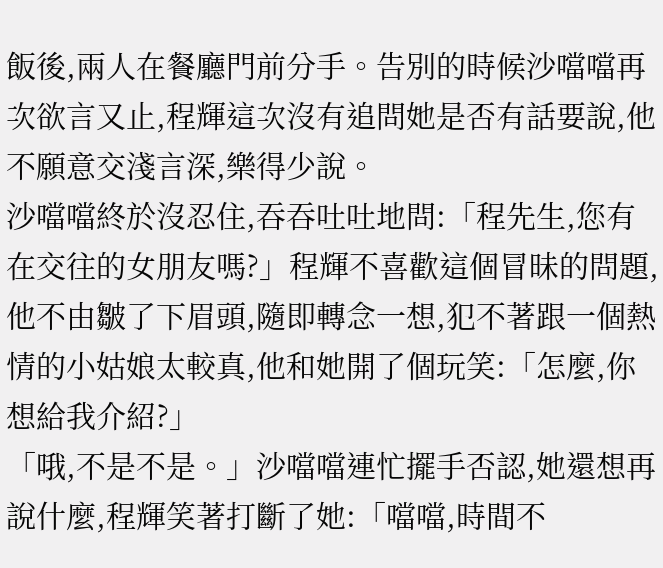飯後,兩人在餐廳門前分手。告別的時候沙噹噹再次欲言又止,程輝這次沒有追問她是否有話要說,他不願意交淺言深,樂得少說。
沙噹噹終於沒忍住,吞吞吐吐地問:「程先生,您有在交往的女朋友嗎?」程輝不喜歡這個冒昧的問題,他不由皺了下眉頭,隨即轉念一想,犯不著跟一個熱情的小姑娘太較真,他和她開了個玩笑:「怎麼,你想給我介紹?」
「哦,不是不是。」沙噹噹連忙擺手否認,她還想再說什麼,程輝笑著打斷了她:「噹噹,時間不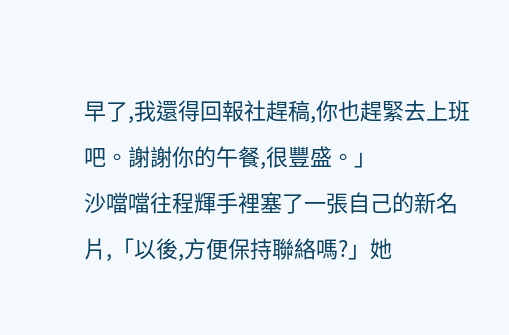早了,我還得回報社趕稿,你也趕緊去上班吧。謝謝你的午餐,很豐盛。」
沙噹噹往程輝手裡塞了一張自己的新名片,「以後,方便保持聯絡嗎?」她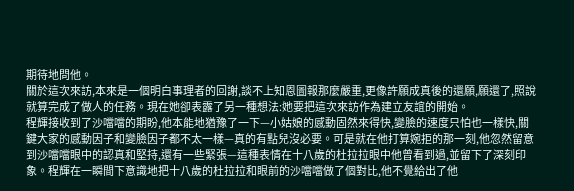期待地問他。
關於這次來訪,本來是一個明白事理者的回謝,談不上知恩圖報那麼嚴重,更像許願成真後的還願,願還了,照說就算完成了做人的任務。現在她卻表露了另一種想法:她要把這次來訪作為建立友誼的開始。
程輝接收到了沙噹噹的期盼,他本能地猶豫了一下—小姑娘的感動固然來得快,變臉的速度只怕也一樣快,關鍵大家的感動因子和變臉因子都不太一樣—真的有點兒沒必要。可是就在他打算婉拒的那一刻,他忽然留意到沙噹噹眼中的認真和堅持,還有一些緊張—這種表情在十八歲的杜拉拉眼中他曾看到過,並留下了深刻印象。程輝在一瞬間下意識地把十八歲的杜拉拉和眼前的沙噹噹做了個對比,他不覺給出了他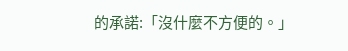的承諾:「沒什麼不方便的。」